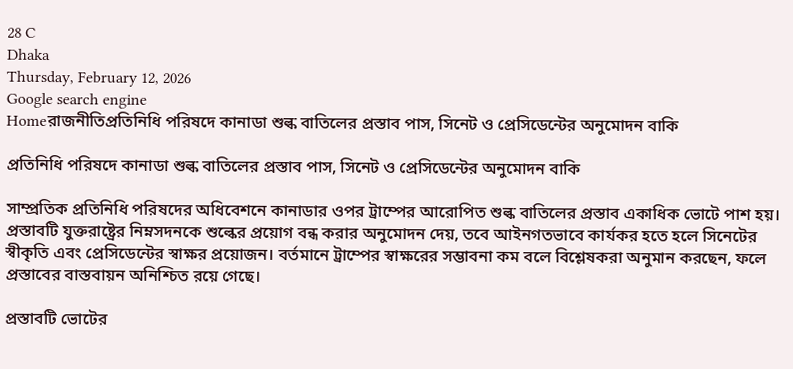28 C
Dhaka
Thursday, February 12, 2026
Google search engine
Homeরাজনীতিপ্রতিনিধি পরিষদে কানাডা শুল্ক বাতিলের প্রস্তাব পাস, সিনেট ও প্রেসিডেন্টের অনুমোদন বাকি

প্রতিনিধি পরিষদে কানাডা শুল্ক বাতিলের প্রস্তাব পাস, সিনেট ও প্রেসিডেন্টের অনুমোদন বাকি

সাম্প্রতিক প্রতিনিধি পরিষদের অধিবেশনে কানাডার ওপর ট্রাম্পের আরোপিত শুল্ক বাতিলের প্রস্তাব একাধিক ভোটে পাশ হয়। প্রস্তাবটি যুক্তরাষ্ট্রের নিম্নসদনকে শুল্কের প্রয়োগ বন্ধ করার অনুমোদন দেয়, তবে আইনগতভাবে কার্যকর হতে হলে সিনেটের স্বীকৃতি এবং প্রেসিডেন্টের স্বাক্ষর প্রয়োজন। বর্তমানে ট্রাম্পের স্বাক্ষরের সম্ভাবনা কম বলে বিশ্লেষকরা অনুমান করছেন, ফলে প্রস্তাবের বাস্তবায়ন অনিশ্চিত রয়ে গেছে।

প্রস্তাবটি ভোটের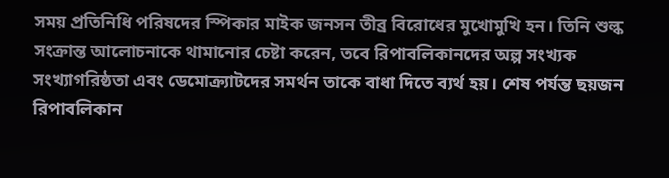সময় প্রতিনিধি পরিষদের স্পিকার মাইক জনসন তীব্র বিরোধের মুখোমুখি হন। তিনি শুল্ক সংক্রান্ত আলোচনাকে থামানোর চেষ্টা করেন, তবে রিপাবলিকানদের অল্প সংখ্যক সংখ্যাগরিষ্ঠতা এবং ডেমোক্র্যাটদের সমর্থন তাকে বাধা দিতে ব্যর্থ হয়। শেষ পর্যন্ত ছয়জন রিপাবলিকান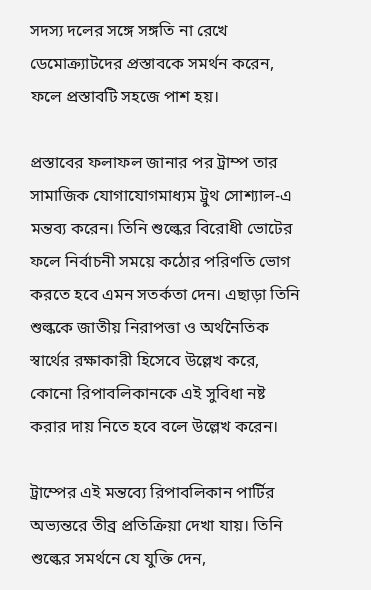সদস্য দলের সঙ্গে সঙ্গতি না রেখে ডেমোক্র্যাটদের প্রস্তাবকে সমর্থন করেন, ফলে প্রস্তাবটি সহজে পাশ হয়।

প্রস্তাবের ফলাফল জানার পর ট্রাম্প তার সামাজিক যোগাযোগমাধ্যম ট্রুথ সোশ্যাল-এ মন্তব্য করেন। তিনি শুল্কের বিরোধী ভোটের ফলে নির্বাচনী সময়ে কঠোর পরিণতি ভোগ করতে হবে এমন সতর্কতা দেন। এছাড়া তিনি শুল্ককে জাতীয় নিরাপত্তা ও অর্থনৈতিক স্বার্থের রক্ষাকারী হিসেবে উল্লেখ করে, কোনো রিপাবলিকানকে এই সুবিধা নষ্ট করার দায় নিতে হবে বলে উল্লেখ করেন।

ট্রাম্পের এই মন্তব্যে রিপাবলিকান পার্টির অভ্যন্তরে তীব্র প্রতিক্রিয়া দেখা যায়। তিনি শুল্কের সমর্থনে যে যুক্তি দেন,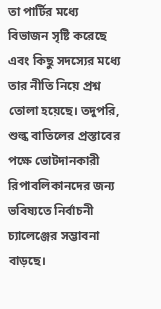তা পার্টির মধ্যে বিভাজন সৃষ্টি করেছে এবং কিছু সদস্যের মধ্যে তার নীতি নিয়ে প্রশ্ন তোলা হয়েছে। তদুপরি, শুল্ক বাতিলের প্রস্তাবের পক্ষে ভোটদানকারী রিপাবলিকানদের জন্য ভবিষ্যতে নির্বাচনী চ্যালেঞ্জের সম্ভাবনা বাড়ছে।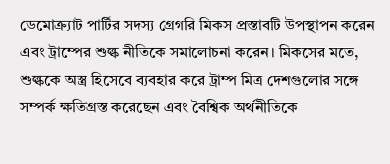ডেমোক্র্যাট পার্টির সদস্য গ্রেগরি মিকস প্রস্তাবটি উপস্থাপন করেন এবং ট্রাম্পের শুল্ক নীতিকে সমালোচনা করেন। মিকসের মতে, শুল্ককে অস্ত্র হিসেবে ব্যবহার করে ট্রাম্প মিত্র দেশগুলোর সঙ্গে সম্পর্ক ক্ষতিগ্রস্ত করেছেন এবং বৈশ্বিক অর্থনীতিকে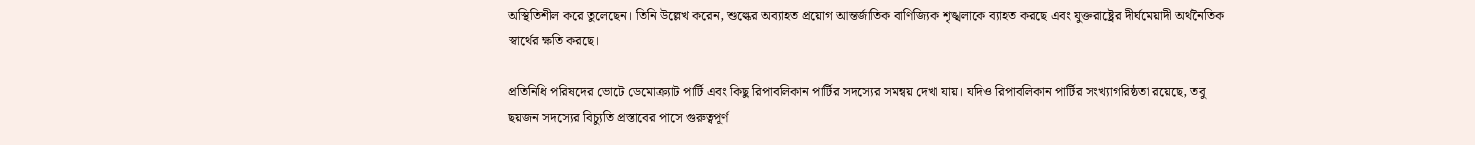অস্থিতিশীল করে তুলেছেন। তিনি উল্লেখ করেন, শুল্কের অব্যাহত প্রয়োগ আন্তর্জাতিক বাণিজ্যিক শৃঙ্খলাকে ব্যাহত করছে এবং যুক্তরাষ্ট্রের দীর্ঘমেয়াদী অর্থনৈতিক স্বার্থের ক্ষতি করছে।

প্রতিনিধি পরিষদের ভোটে ডেমোক্র্যাট পার্টি এবং কিছু রিপাবলিকান পার্টির সদস্যের সমন্বয় দেখা যায়। যদিও রিপাবলিকান পার্টির সংখ্যাগরিষ্ঠতা রয়েছে, তবু ছয়জন সদস্যের বিচ্যুতি প্রস্তাবের পাসে গুরুত্বপূর্ণ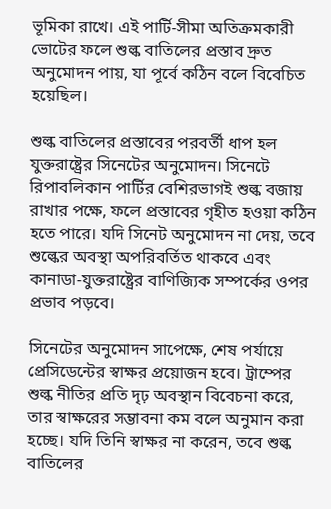ভূমিকা রাখে। এই পার্টি-সীমা অতিক্রমকারী ভোটের ফলে শুল্ক বাতিলের প্রস্তাব দ্রুত অনুমোদন পায়, যা পূর্বে কঠিন বলে বিবেচিত হয়েছিল।

শুল্ক বাতিলের প্রস্তাবের পরবর্তী ধাপ হল যুক্তরাষ্ট্রের সিনেটের অনুমোদন। সিনেটে রিপাবলিকান পার্টির বেশিরভাগই শুল্ক বজায় রাখার পক্ষে, ফলে প্রস্তাবের গৃহীত হওয়া কঠিন হতে পারে। যদি সিনেট অনুমোদন না দেয়, তবে শুল্কের অবস্থা অপরিবর্তিত থাকবে এবং কানাডা-যুক্তরাষ্ট্রের বাণিজ্যিক সম্পর্কের ওপর প্রভাব পড়বে।

সিনেটের অনুমোদন সাপেক্ষে, শেষ পর্যায়ে প্রেসিডেন্টের স্বাক্ষর প্রয়োজন হবে। ট্রাম্পের শুল্ক নীতির প্রতি দৃঢ় অবস্থান বিবেচনা করে, তার স্বাক্ষরের সম্ভাবনা কম বলে অনুমান করা হচ্ছে। যদি তিনি স্বাক্ষর না করেন, তবে শুল্ক বাতিলের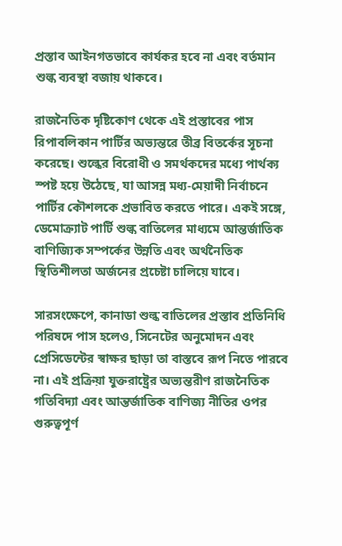প্রস্তাব আইনগতভাবে কার্যকর হবে না এবং বর্তমান শুল্ক ব্যবস্থা বজায় থাকবে।

রাজনৈতিক দৃষ্টিকোণ থেকে এই প্রস্তাবের পাস রিপাবলিকান পার্টির অভ্যন্তরে তীব্র বিতর্কের সূচনা করেছে। শুল্কের বিরোধী ও সমর্থকদের মধ্যে পার্থক্য স্পষ্ট হয়ে উঠেছে, যা আসন্ন মধ্য-মেয়াদী নির্বাচনে পার্টির কৌশলকে প্রভাবিত করতে পারে। একই সঙ্গে, ডেমোক্র্যাট পার্টি শুল্ক বাতিলের মাধ্যমে আন্তর্জাতিক বাণিজ্যিক সম্পর্কের উন্নতি এবং অর্থনৈতিক স্থিতিশীলতা অর্জনের প্রচেষ্টা চালিয়ে যাবে।

সারসংক্ষেপে, কানাডা শুল্ক বাতিলের প্রস্তাব প্রতিনিধি পরিষদে পাস হলেও, সিনেটের অনুমোদন এবং প্রেসিডেন্টের স্বাক্ষর ছাড়া তা বাস্তবে রূপ নিতে পারবে না। এই প্রক্রিয়া যুক্তরাষ্ট্রের অভ্যন্তরীণ রাজনৈতিক গতিবিদ্যা এবং আন্তর্জাতিক বাণিজ্য নীতির ওপর গুরুত্বপূর্ণ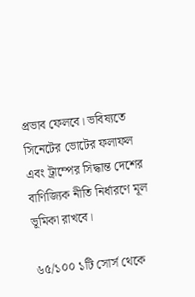প্রভাব ফেলবে। ভবিষ্যতে সিনেটের ভোটের ফলাফল এবং ট্রাম্পের সিদ্ধান্ত দেশের বাণিজ্যিক নীতি নির্ধারণে মূল ভূমিকা রাখবে।

৬৫/১০০ ১টি সোর্স থেকে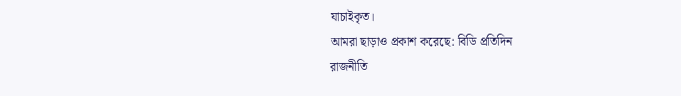যাচাইকৃত।
আমরা ছাড়াও প্রকাশ করেছে: বিডি প্রতিদিন
রাজনীতি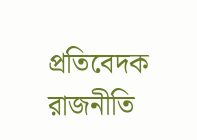প্রতিবেদক
রাজনীতি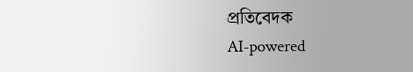প্রতিবেদক
AI-powered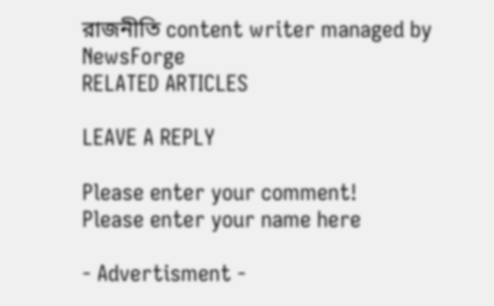রাজনীতি content writer managed by NewsForge
RELATED ARTICLES

LEAVE A REPLY

Please enter your comment!
Please enter your name here

- Advertisment -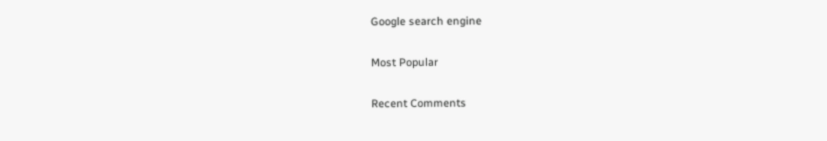Google search engine

Most Popular

Recent Comments